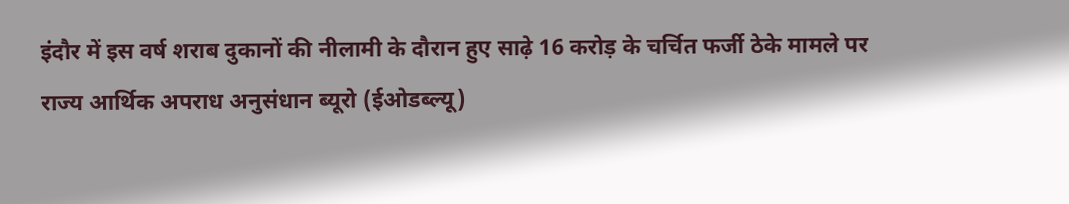इंदौर में इस वर्ष शराब दुकानों की नीलामी के दौरान हुए साढ़े 16 करोड़ के चर्चित फर्जी ठेके मामले पर राज्य आर्थिक अपराध अनुसंधान ब्यूरो (ईओडब्ल्यू)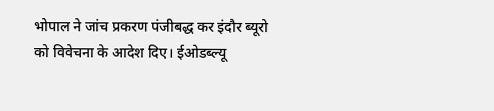भोपाल ने जांच प्रकरण पंजीबद्ध कर इंदौर ब्यूरो को विवेचना के आदेश दिए। ईओडब्ल्यू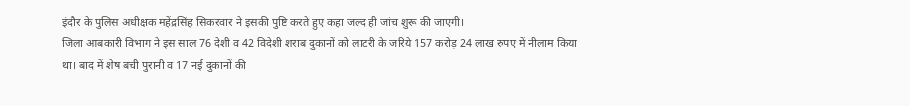इंदौर के पुलिस अधीक्षक महेंद्रसिंह सिकरवार ने इसकी पुष्टि करते हुए कहा जल्द ही जांच शुरू की जाएगी।
जिला आबकारी विभाग ने इस साल 76 देशी व 42 विदेशी शराब दुकानों को लाटरी के जरिये 157 करोड़ 24 लाख रुपए में नीलाम किया था। बाद में शेष बची पुरानी व 17 नई दुकानों की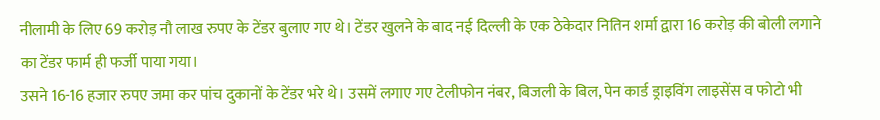नीलामी के लिए 69 करोड़ नौ लाख रुपए के टेंडर बुलाए गए थे। टेंडर खुलने के बाद नई दिल्ली के एक ठेकेदार नितिन शर्मा द्वारा 16 करोड़ की बोली लगाने का टेंडर फार्म ही फर्जी पाया गया।
उसने 16-16 हजार रुपए जमा कर पांच दुकानों के टेंडर भरे थे। उसमें लगाए गए टेलीफोन नंबर, बिजली के बिल, पेन कार्ड ड्राइविंग लाइसेंस व फोटो भी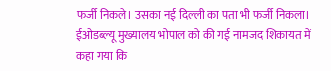फर्जी निकले। उसका नई दिल्ली का पता भी फर्जी निकला। ईओडब्ल्यू मुख्यालय भोपाल को की गई नामजद शिकायत में कहा गया कि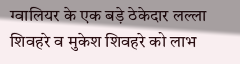ग्वालियर के एक बड़े ठेकेदार लल्ला शिवहरे व मुकेश शिवहरे को लाभ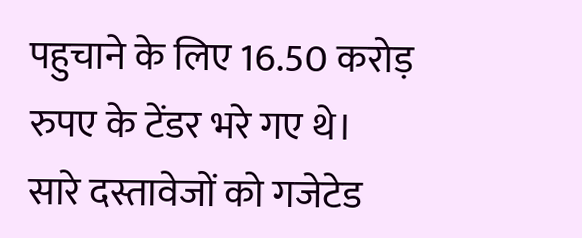पहुचाने के लिए 16.50 करोड़ रुपए के टेंडर भरे गए थे।
सारे दस्तावेजों को गजेटेड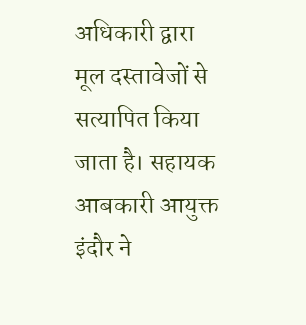अधिकारी द्वारा मूल दस्तावेजों से सत्यापित किया जाता है। सहायक आबकारी आयुक्त इंदौर ने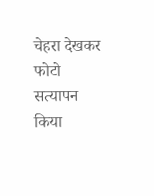चेहरा देखकर फोटो सत्यापन किया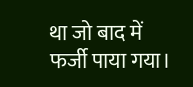था जो बाद में फर्जी पाया गया।